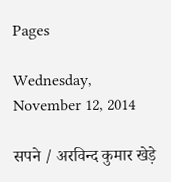Pages

Wednesday, November 12, 2014

सपने / अरविन्द कुमार खेड़े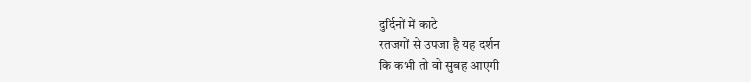दुर्दिनों में काटे
रतजगों से उपजा है यह दर्शन
कि कभी तो वो सुबह आएगी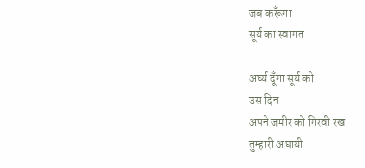जब करूँगा
सूर्य का स्वागत

अर्घ्य दूँगा सूर्य को
उस दिन
अपने जमीर को गिरवी रख
तुम्हारी अघायी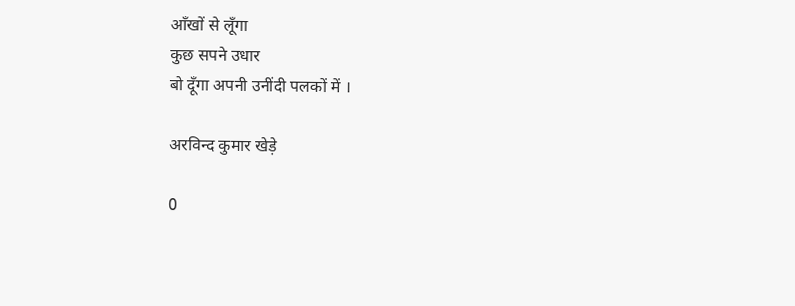आँखों से लूँगा
कुछ सपने उधार
बो दूँगा अपनी उनींदी पलकों में ।

अरविन्द कुमार खेड़े

0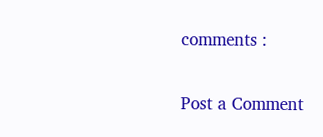comments :

Post a Comment